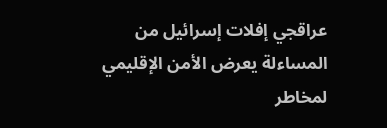عراقجي إفلات إسرائيل من المساءلة يعرض الأمن الإقليمي لمخاطر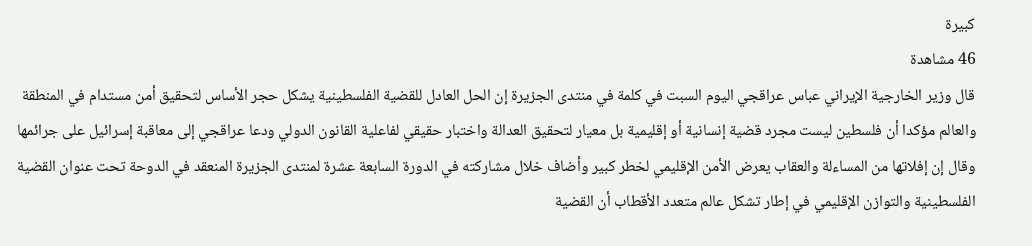كبيرة
46 مشاهدة
قال وزير الخارجية الإيراني عباس عراقجي اليوم السبت في كلمة في منتدى الجزيرة إن الحل العادل للقضية الفلسطينية يشكل حجر الأساس لتحقيق أمن مستدام في المنطقة والعالم مؤكدا أن فلسطين ليست مجرد قضية إنسانية أو إقليمية بل معيار لتحقيق العدالة واختبار حقيقي لفاعلية القانون الدولي ودعا عراقجي إلى معاقبة إسرائيل على جرائمها وقال إن إفلاتها من المساءلة والعقاب يعرض الأمن الإقليمي لخطر كبير وأضاف خلال مشاركته في الدورة السابعة عشرة لمنتدى الجزيرة المنعقد في الدوحة تحت عنوان القضية الفلسطينية والتوازن الإقليمي في إطار تشكل عالم متعدد الأقطاب أن القضية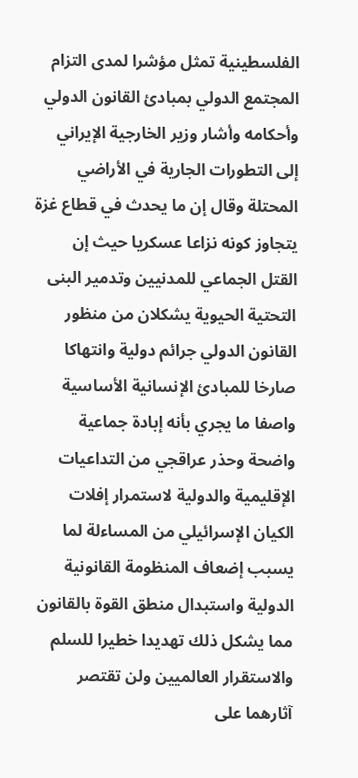الفلسطينية تمثل مؤشرا لمدى التزام المجتمع الدولي بمبادئ القانون الدولي وأحكامه وأشار وزير الخارجية الإيراني إلى التطورات الجارية في الأراضي المحتلة وقال إن ما يحدث في قطاع غزة يتجاوز كونه نزاعا عسكريا حيث إن القتل الجماعي للمدنيين وتدمير البنى التحتية الحيوية يشكلان من منظور القانون الدولي جرائم دولية وانتهاكا صارخا للمبادئ الإنسانية الأساسية واصفا ما يجري بأنه إبادة جماعية واضحة وحذر عراقجي من التداعيات الإقليمية والدولية لاستمرار إفلات الكيان الإسرائيلي من المساءلة لما يسبب إضعاف المنظومة القانونية الدولية واستبدال منطق القوة بالقانون مما يشكل ذلك تهديدا خطيرا للسلم والاستقرار العالميين ولن تقتصر آثارهما على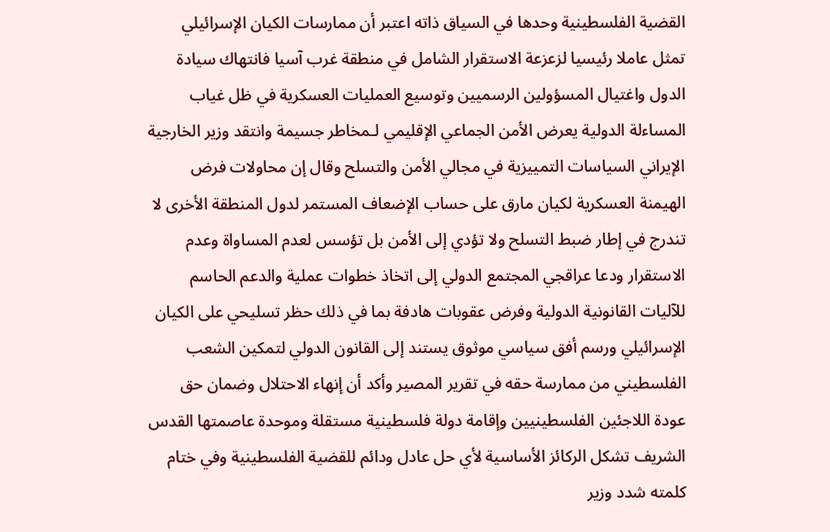القضية الفلسطينية وحدها في السياق ذاته اعتبر أن ممارسات الكيان الإسرائيلي تمثل عاملا رئيسيا لزعزعة الاستقرار الشامل في منطقة غرب آسيا فانتهاك سيادة الدول واغتيال المسؤولين الرسميين وتوسيع العمليات العسكرية في ظل غياب المساءلة الدولية يعرض الأمن الجماعي الإقليمي لـمخاطر جسيمة وانتقد وزير الخارجية الإيراني السياسات التمييزية في مجالي الأمن والتسلح وقال إن محاولات فرض الهيمنة العسكرية لكيان مارق على حساب الإضعاف المستمر لدول المنطقة الأخرى لا تندرج في إطار ضبط التسلح ولا تؤدي إلى الأمن بل تؤسس لعدم المساواة وعدم الاستقرار ودعا عراقجي المجتمع الدولي إلى اتخاذ خطوات عملية والدعم الحاسم للآليات القانونية الدولية وفرض عقوبات هادفة بما في ذلك حظر تسليحي على الكيان الإسرائيلي ورسم أفق سياسي موثوق يستند إلى القانون الدولي لتمكين الشعب الفلسطيني من ممارسة حقه في تقرير المصير وأكد أن إنهاء الاحتلال وضمان حق عودة اللاجئين الفلسطينيين وإقامة دولة فلسطينية مستقلة وموحدة عاصمتها القدس الشريف تشكل الركائز الأساسية لأي حل عادل ودائم للقضية الفلسطينية وفي ختام كلمته شدد وزير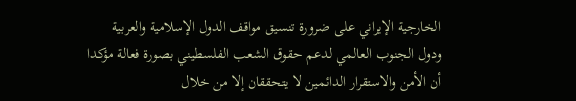الخارجية الإيراني على ضرورة تنسيق مواقف الدول الإسلامية والعربية ودول الجنوب العالمي لدعم حقوق الشعب الفلسطيني بصورة فعالة مؤكدا أن الأمن والاستقرار الدائمين لا يتحققان إلا من خلال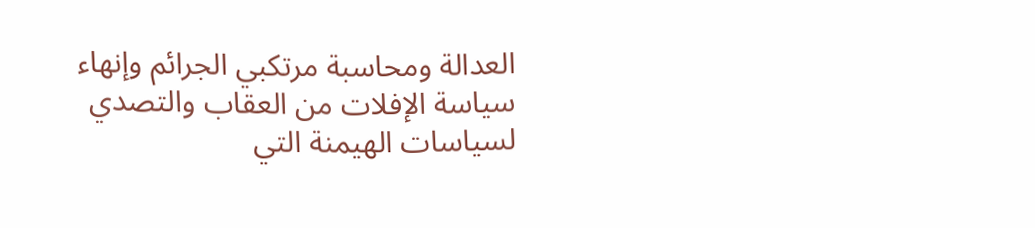العدالة ومحاسبة مرتكبي الجرائم وإنهاء سياسة الإفلات من العقاب والتصدي لسياسات الهيمنة التي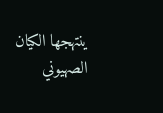ينتهجها الكيان الصهيوني